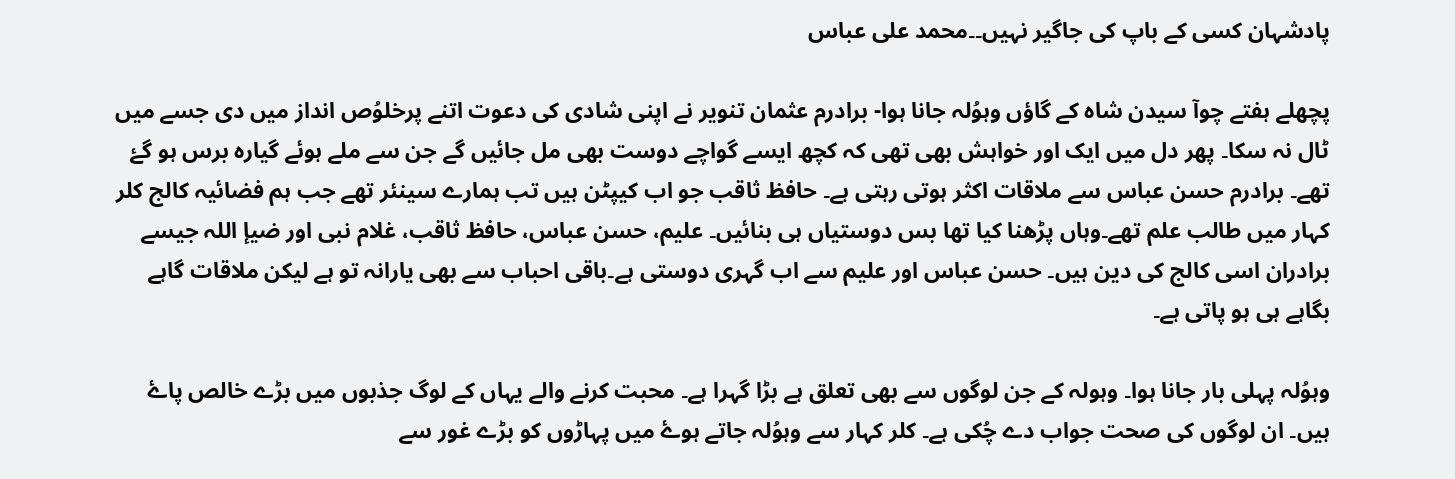پادشہان کسی کے باپ کی جاگیر نہیں۔۔محمد علی عباس

پچھلے ہفتے چوآ سیدن شاہ کے گاؤں وہوُلہ جانا ہوا- برادرم عثمان تنویر نے اپنی شادی کی دعوت اتنے پرخلوُص انداز میں دی جسے میں ٹال نہ سکا۔ پھر دل میں ایک اور خواہش بھی تھی کہ کچھ ایسے گواچے دوست بھی مل جائیں گے جن سے ملے ہوئے گیارہ برس ہو گۓ تھے۔ برادرم حسن عباس سے ملاقات اکثر ہوتی رہتی ہے۔ حافظ ثاقب جو اب کیپٹن ہیں تب ہمارے سینئر تھے جب ہم فضائیہ کالج کلر کہار میں طالب علم تھے۔وہاں پڑھنا کیا تھا بس دوستیاں ہی بنائیں۔ علیم، حسن عباس، حافظ ثاقب، غلام نبی اور ضیإ اللہ جیسے برادران اسی کالج کی دین ہیں۔ حسن عباس اور علیم سے اب گہری دوستی ہے۔باقی احباب سے بھی یارانہ تو ہے لیکن ملاقات گاہے بگاہے ہی ہو پاتی ہے۔

وہوُلہ پہلی بار جانا ہوا۔ وہولہ کے جن لوگوں سے بھی تعلق ہے بڑا گہرا ہے۔ محبت کرنے والے یہاں کے لوگ جذبوں میں بڑے خالص پاۓ ہیں۔ ان لوگوں کی صحت جواب دے چُکی ہے۔ کلر کہار سے وہوُلہ جاتے ہوۓ میں پہاڑوں کو بڑے غور سے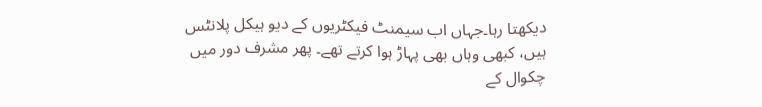دیکھتا رہا۔جہاں اب سیمنٹ فیکٹریوں کے دیو ہیکل پلانٹس ہیں، کبھی وہاں بھی پہاڑ ہوا کرتے تھے۔ پھر مشرف دور میں چکوال کے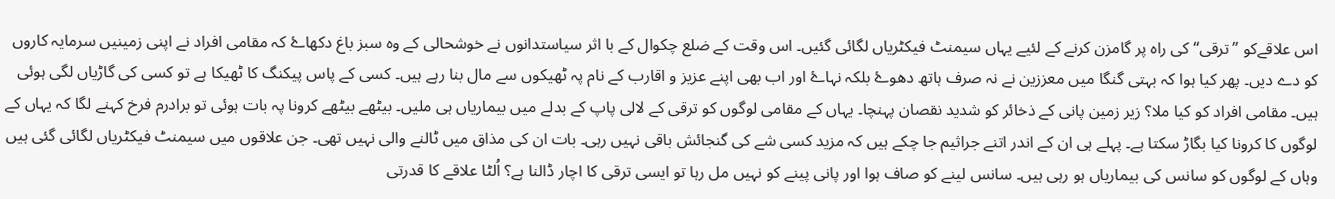اس علاقےکو ”ترقی“ کی راہ پر گامزن کرنے کے لئیے یہاں سیمنٹ فیکٹریاں لگائی گئیں۔ اس وقت کے ضلع چکوال کے با اثر سیاستدانوں نے خوشحالی کے وہ سبز باغ دکھاۓ کہ مقامی افراد نے اپنی زمینیں سرمایہ کاروں کو دے دیں۔ پھر کیا ہوا کہ بہتی گنگا میں معززین نے نہ صرف ہاتھ دھوۓ بلکہ نہاۓ اور اب بھی اپنے عزیز و اقارب کے نام پہ ٹھیکوں سے مال بنا رہے ہیں۔ کسی کے پاس پیکنگ کا ٹھیکا ہے تو کسی کی گاڑیاں لگی ہوئی ہیں۔ مقامی افراد کو کیا ملا؟ زیر زمین پانی کے ذخائر کو شدید نقصان پہنچا۔ یہاں کے مقامی لوگوں کو ترقی کے لالی پاپ کے بدلے میں بیماریاں ہی ملیں۔ بیٹھے بیٹھے کرونا پہ بات ہوئی تو برادرم فرخ کہنے لگا کہ یہاں کے لوگوں کا کرونا کیا بگاڑ سکتا ہے۔ پہلے ہی ان کے اندر اتنے جراثیم جا چکے ہیں کہ مزید کسی شے کی گنجائش باقی نہیں رہی۔ بات ان کی مذاق میں ٹالنے والی نہیں تھی۔ جن علاقوں میں سیمنٹ فیکٹریاں لگائی گئی ہیں وہاں کے لوگوں کو سانس کی بیماریاں ہو رہی ہیں۔ سانس لینے کو صاف ہوا اور پانی پینے کو نہیں مل رہا تو ایسی ترقی کا اچار ڈالنا ہے؟ اُلٹا علاقے کا قدرتی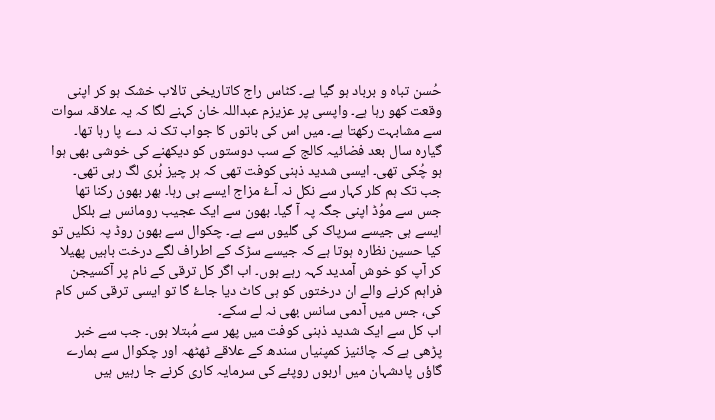حُسن تباہ و برباد ہو گیا ہے۔ کٹاس راج کاتاریخی تالاب خشک ہو کر اپنی وقعت کھو رہا ہے۔ واپسی پر عزیزم عبداللہ خان کہنے لگا کہ یہ علاقہ سوات سے مشابہت رکھتا ہے۔ میں اس کی باتوں کا جواب تک نہ دے پا رہا تھا۔ گیارہ سال بعد فضائیہ کالج کے سب دوستوں کو دیکھنے کی خوشی بھی ہوا ہو چُکی تھی۔ ایسی شدید ذہنی کوفت تھی کہ ہر چیز بُری لگ رہی تھی۔ جب تک ہم کلر کہار سے نکل نہ آۓ مزاج ایسے ہی رہا۔ ہھر بھون رکنا تھا جس سے موُڈ اپنی جگہ پہ آ گیا۔ بھون سے ایک عجیب رومانس ہے بلکل ایسے ہی جیسے سرپاک کی گلیوں سے ہے۔ چکوال سے بھون روڈ پہ نکلیں تو کیا حسین نظارہ ہوتا ہے کہ جیسے سڑک کے اطراف لگے درخت باہیں پھیلا کر آپ کو خوش آمدید کہہ رہے ہوں۔ اب اگر کل ترقی کے نام پر آکسیجن فراہم کرنے والے ان درختوں کو ہی کاٹ دیا جاۓ گا تو ایسی ترقی کس کام کی، جس میں آدمی سانس بھی نہ لے سکے۔
اب کل سے ایک شدید ذہنی کوفت میں پھر سے مُبتلا ہوں۔ جب سے خبر پڑھی ہے کہ چائنیز کمپنیاں سندھ کے علاقے ٹھٹھہ اور چکوال سے ہمارے گاؤں پادشہان میں اربوں روپئے کی سرمایہ کاری کرنے جا رہیں ہیں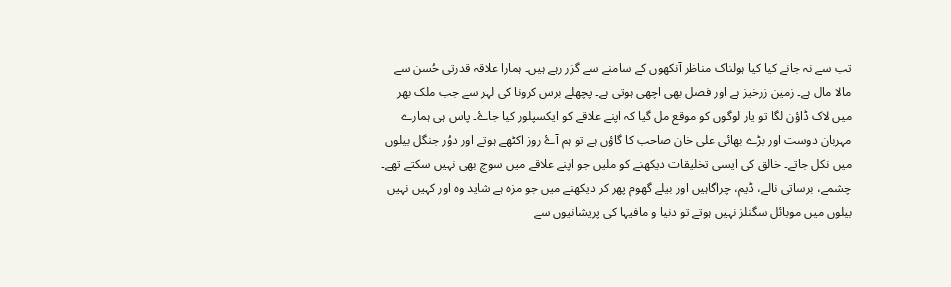تب سے نہ جانے کیا کیا ہولناک مناظر آنکھوں کے سامنے سے گزر رہے ہیں۔ ہمارا علاقہ قدرتی حُسن سے مالا مال ہے۔ زمین زرخیز ہے اور فصل بھی اچھی ہوتی ہے۔ پچھلے برس کرونا کی لہر سے جب ملک بھر میں لاک ڈاؤن لگا تو یار لوگوں کو موقع مل گیا کہ اپنے علاقے کو ایکسپلور کیا جاۓ۔ پاس ہی ہمارے مہربان دوست اور بڑے بھائی علی خان صاحب کا گاؤں ہے تو ہم آۓ روز اکٹھے ہوتے اور دوُر جنگل بیلوں میں نکل جاتے۔ خالق کی ایسی تخلیقات دیکھنے کو ملیں جو اپنے علاقے میں سوچ بھی نہیں سکتے تھے۔ چشمے، برساتی نالے، ڈیم، چراگاہیں اور بیلے گھوم پھر کر دیکھنے میں جو مزہ ہے شاید وہ اور کہیں نہیں بیلوں میں موبائل سگنلز نہیں ہوتے تو دنیا و مافیہا کی پریشانیوں سے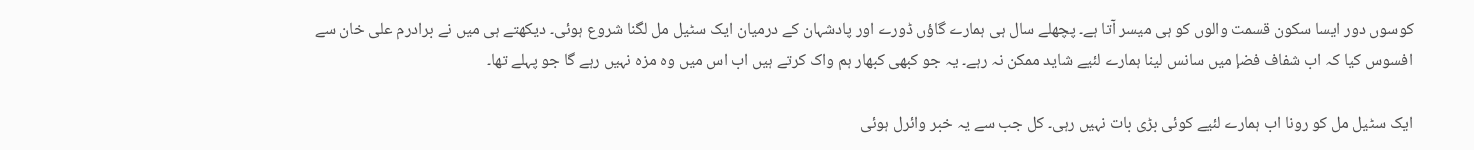کوسوں دور ایسا سکون قسمت والوں کو ہی میسر آتا ہے۔ پچھلے سال ہی ہمارے گاؤں ڈورے اور پادشہان کے درمیان ایک سٹیل مل لگنا شروع ہوئی۔ دیکھتے ہی میں نے برادرم علی خان سے افسوس کیا کہ اب شفاف فضإ میں سانس لینا ہمارے لئیے شاید ممکن نہ رہے۔ یہ جو کبھی کبھار ہم واک کرتے ہیں اب اس میں وہ مزہ نہیں رہے گا جو پہلے تھا۔

ایک سٹیل مل کو رونا اب ہمارے لئیے کوئی بڑی بات نہیں رہی۔ کل جب سے یہ خبر وائرل ہوئی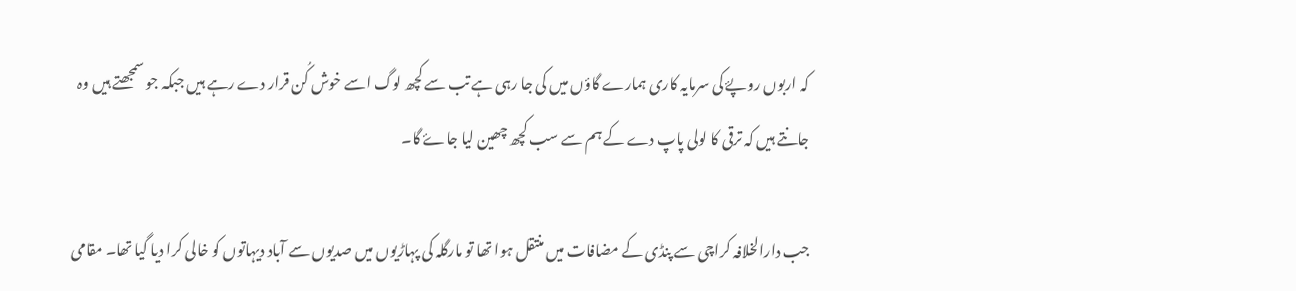کہ اربوں روپۓ کی سرمایہ کاری ہمارے گاؤں میں کی جا رہی ہے تب سے کچھ لوگ اسے خوش کُن قرار دے رہے ہیں جبکہ جو سمجھتے ہیں وہ جانتے ہیں کہ ترقی کا لولی پاپ دے کے ہم سے سب کچھ چھین لیا جاۓ گا۔

جب دارالخلافہ کراچی سے پنڈی کے مضافات میں منتقل ہوا تھا تو مارگلہ کی پہاڑیوں میں صدیوں سے آباد دیہاتوں کو خالی کرا دیا گیا تھا۔ مقامی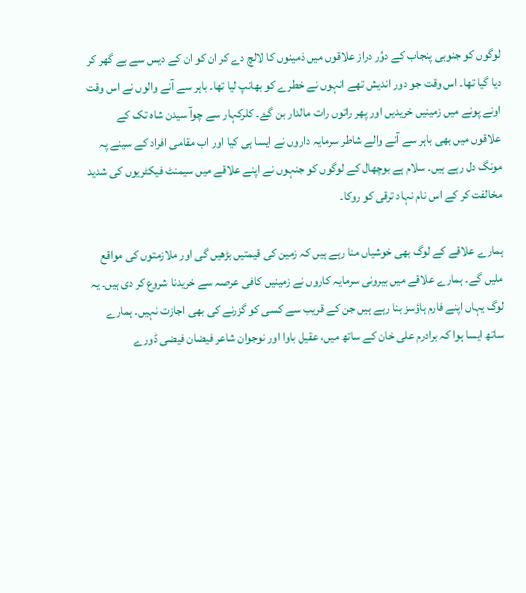لوگوں کو جنوبی پنجاب کے دوُر دراز علاقوں میں ذمینوں کا لالچ دے کر ان کو ان کے دیس سے بے گھر کر دیا گیا تھا۔ اس وقت جو دور اندیش تھے انہوں نے خطرے کو بھانپ لیا تھا۔ باہر سے آنے والوں نے اس وقت اونے پونے میں زمینیں خریدیں اور پھر راتوں رات مالدار بن گۓ۔ کلرکہار سے چوآ سیدن شاہ تک کے علاقوں میں بھی باہر سے آنے والے شاطر سرمایہ داروں نے ایسا ہی کیا اور اب مقامی افراد کے سینے پہ مونگ دل رہے ہیں۔ سلام ہے بوچھال کے لوگوں کو جنہوں نے اپنے علاقے میں سیمنٹ فیکٹریوں کی شدید مخالفت کر کے اس نام نہاد ترقی کو روکا۔

ہمارے علاقے کے لوگ بھی خوشیاں منا رہے ہیں کہ زمین کی قیمتیں بڑھیں گی اور ملازمتوں کی مواقع ملیں گے۔ ہمارے علاقے میں بیرونی سرمایہ کاروں نے زمینیں کافی عرصہ سے خریدنا شروع کر دی ہیں۔ یہ لوگ یہاں اپنے فارم ہاؤسز بنا رہے ہیں جن کے قریب سے کسی کو گزرنے کی بھی اجازت نہیں۔ ہمارے ساتھ ایسا ہوا کہ برادرم علی خان کے ساتھ میں، عقیل باوا اور نوجوان شاعر فیضان فیضی ڈورے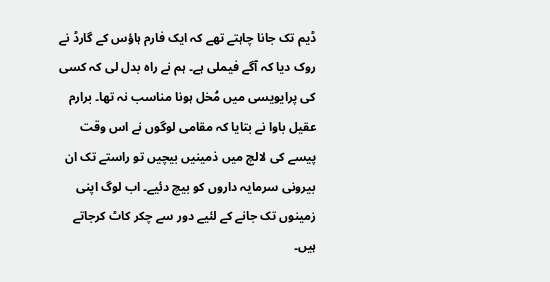ڈیم تک جانا چاہتے تھے کہ ایک فارم ہاؤس کے گارڈ نے روک دیا کہ آگے فیملی ہے۔ ہم نے راہ بدل لی کہ کسی کی پرایویسی میں مُخل ہونا مناسب نہ تھا۔ برارم عقیل باوا نے بتایا کہ مقامی لوگوں نے اس وقت پیسے کی لالچ میں ذمینیں بیچیں تو راستے تک ان بیرونی سرمایہ داروں کو بیچ دئیے۔ اب لوگ اپنی زمینوں تک جانے کے لئیے دور سے چکر کاٹ کرجاتے ہیں۔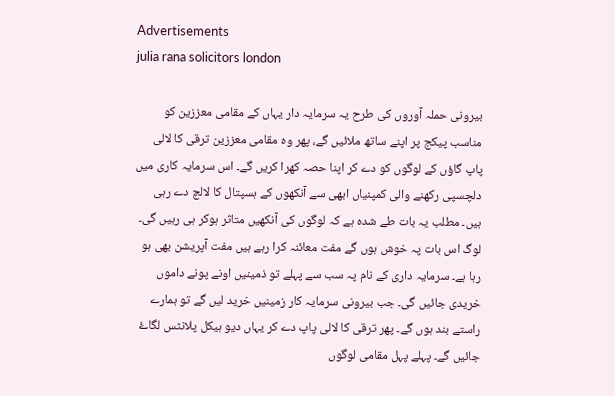Advertisements
julia rana solicitors london

بیرونی حملہ آوروں کی طرح یہ سرمایہ دار یہاں کے مقامی معززین کو مناسب پیکج پر اپنے ساتھ ملائیں گے، پھر وہ مقامی معززین ترقی کا لالی پاپ گاؤں کے لوگوں کو دے کر اپنا حصہ کھرا کریں گے۔ اس سرمایہ کاری میں دلچسپی رکھنے والی کمپنیاں ابھی سے آنکھوں کے ہسپتال کا لالچ دے رہی ہیں۔ مطلب یہ بات طے شدہ ہے کہ لوگوں کی آنکھیں متاثر ہوکر ہی رہیں گی۔ لوگ اس بات پہ خوش ہوں گے مفت معائنہ کرا رہے ہیں مفت آپریشن بھی ہو رہا ہے۔ سرمایہ داری کے نام پہ سب سے پہلے تو ذمینیں اونے پونے داموں خریدی جائیں گی۔ جب بیرونی سرمایہ کار زمینیں خرید لیں گے تو ہمارے راستے بند ہوں گے۔ پھر ترقی کا لالی پاپ دے کر یہاں دیو ہیکل پلانٹس لگاۓ جائیں گے۔ پہلے پہل مقامی لوگوں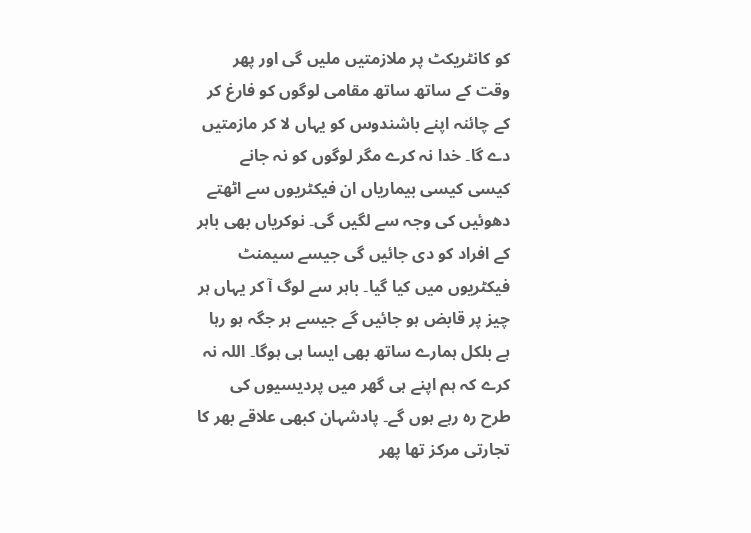کو کانٹریکٹ پر ملازمتیں ملیں گی اور پھر وقت کے ساتھ ساتھ مقامی لوگوں کو فارغ کر کے چائنہ اپنے باشندوس کو یہاں لا کر مازمتیں دے گا۔ خدا نہ کرے مگر لوگوں کو نہ جانے کیسی کیسی بیماریاں ان فیکٹریوں سے اٹھتے دھوئیں کی وجہ سے لگیں گی۔ نوکریاں بھی باہر کے افراد کو دی جائیں گی جیسے سیمنٹ فیکٹریوں میں کیا گیا۔ باہر سے لوگ آ کر یہاں ہر چیز پر قابض ہو جائیں گے جیسے ہر جگہ ہو رہا ہے بلکل ہمارے ساتھ بھی ایسا ہی ہوگا۔ اللہ نہ کرے کہ ہم اپنے ہی گھر میں پردیسیوں کی طرح رہ رہے ہوں گے۔ پادشہان کبھی علاقے بھر کا تجارتی مرکز تھا پھر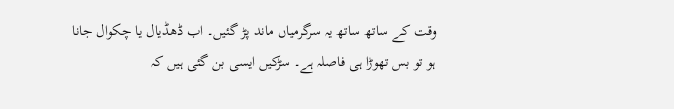وقت کے ساتھ ساتھ یہ سرگرمیاں ماند پڑ گئیں۔ اب ڈھڈیال یا چکوال جانا ہو تو بس تھوڑا ہی فاصلہ ہے۔ سڑکیں ایسی بن گئی ہیں کہ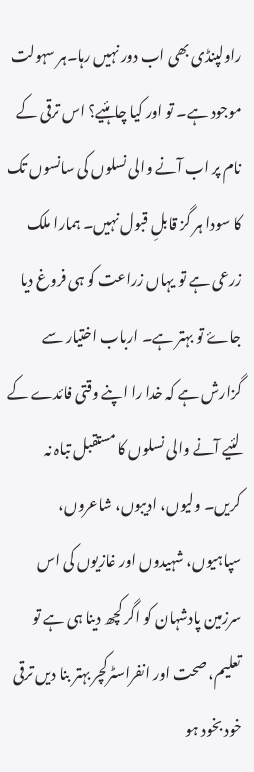راولپنڈی بھی اب دور نہیں رہا۔ہر سہولت موجود ہے۔ تو اور کیا چاہئیے؟ اس ترقی کے نام پر اب آنے والی نسلوں کی سانسوں تک کا سودا ہر گز قابلِ قبول نہیں۔ ہمارا ملک زرعی ہے تو یہاں زراعت کو ہی فروغ دیا جاۓ تو بہتر ہے۔ ارباب اختیار سے گزارش ہے کہ خدا را اپنے وقتی فائدے کے لئیے آنے والی نسلوں کا مستقبل تباہ نہ کریں۔ ولیوں، ادیبوں، شاعروں، سپاہیوں، شہیدوں اور غازیوں کی اس سرزمین پادشہان کو اگر کچھ دینا ہی ہے تو تعلیم، صحت اور انفراسٹرکچر بہتر بنا دیں ترقی خود بخود ہو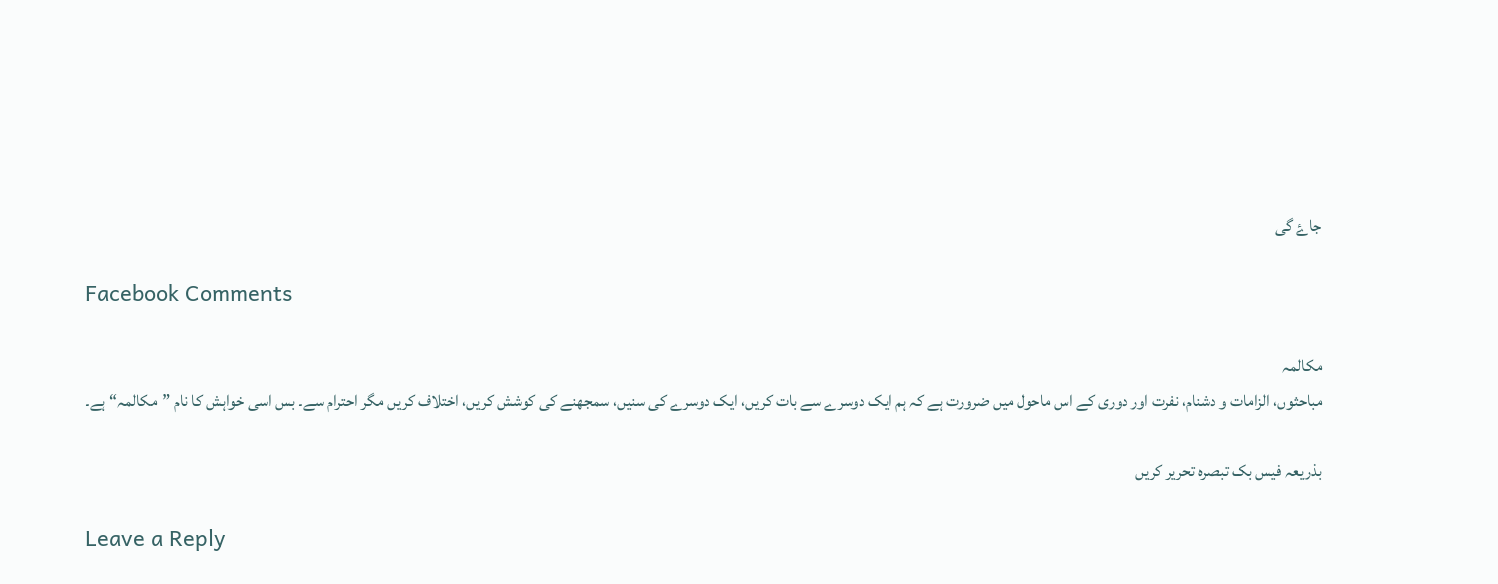جاۓ گی

Facebook Comments

مکالمہ
مباحثوں، الزامات و دشنام، نفرت اور دوری کے اس ماحول میں ضرورت ہے کہ ہم ایک دوسرے سے بات کریں، ایک دوسرے کی سنیں، سمجھنے کی کوشش کریں، اختلاف کریں مگر احترام سے۔ بس اسی خواہش کا نام ”مکالمہ“ ہے۔

بذریعہ فیس بک تبصرہ تحریر کریں

Leave a Reply